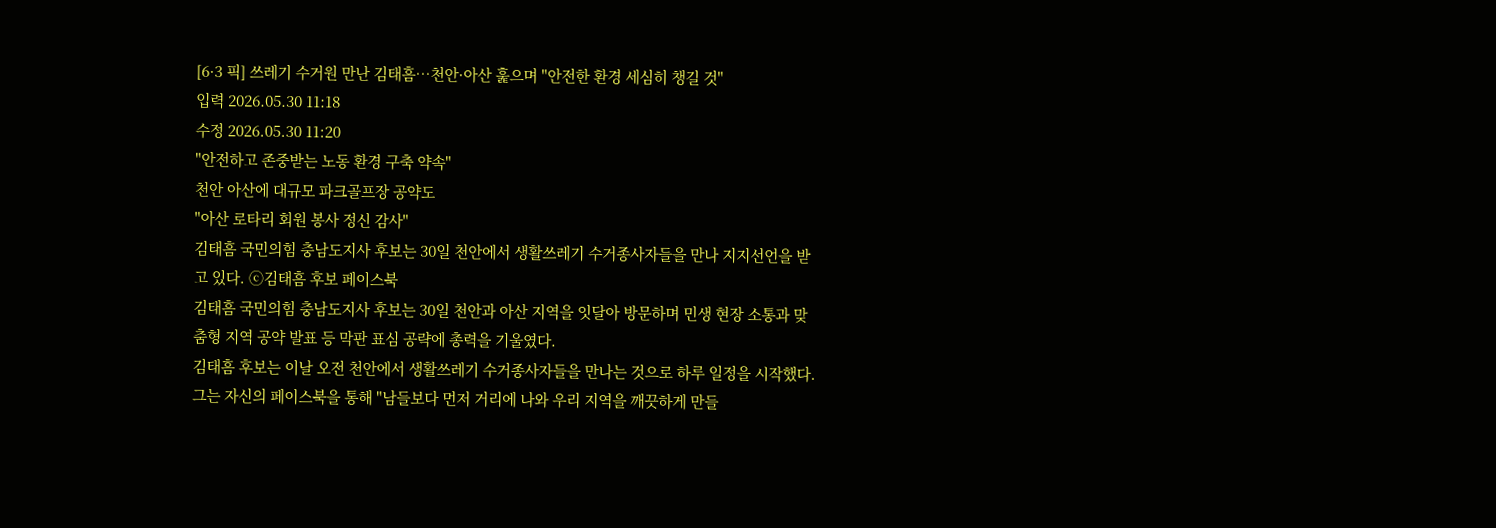[6·3 픽] 쓰레기 수거원 만난 김태흠…천안·아산 훑으며 "안전한 환경 세심히 챙길 것"
입력 2026.05.30 11:18
수정 2026.05.30 11:20
"안전하고 존중받는 노동 환경 구축 약속"
천안 아산에 대규모 파크골프장 공약도
"아산 로타리 회원 봉사 정신 감사"
김태흠 국민의힘 충남도지사 후보는 30일 천안에서 생활쓰레기 수거종사자들을 만나 지지선언을 받고 있다. ⓒ김태흠 후보 페이스북
김태흠 국민의힘 충남도지사 후보는 30일 천안과 아산 지역을 잇달아 방문하며 민생 현장 소통과 맞춤형 지역 공약 발표 등 막판 표심 공략에 총력을 기울였다.
김태흠 후보는 이날 오전 천안에서 생활쓰레기 수거종사자들을 만나는 것으로 하루 일정을 시작했다. 그는 자신의 페이스북을 통해 "남들보다 먼저 거리에 나와 우리 지역을 깨끗하게 만들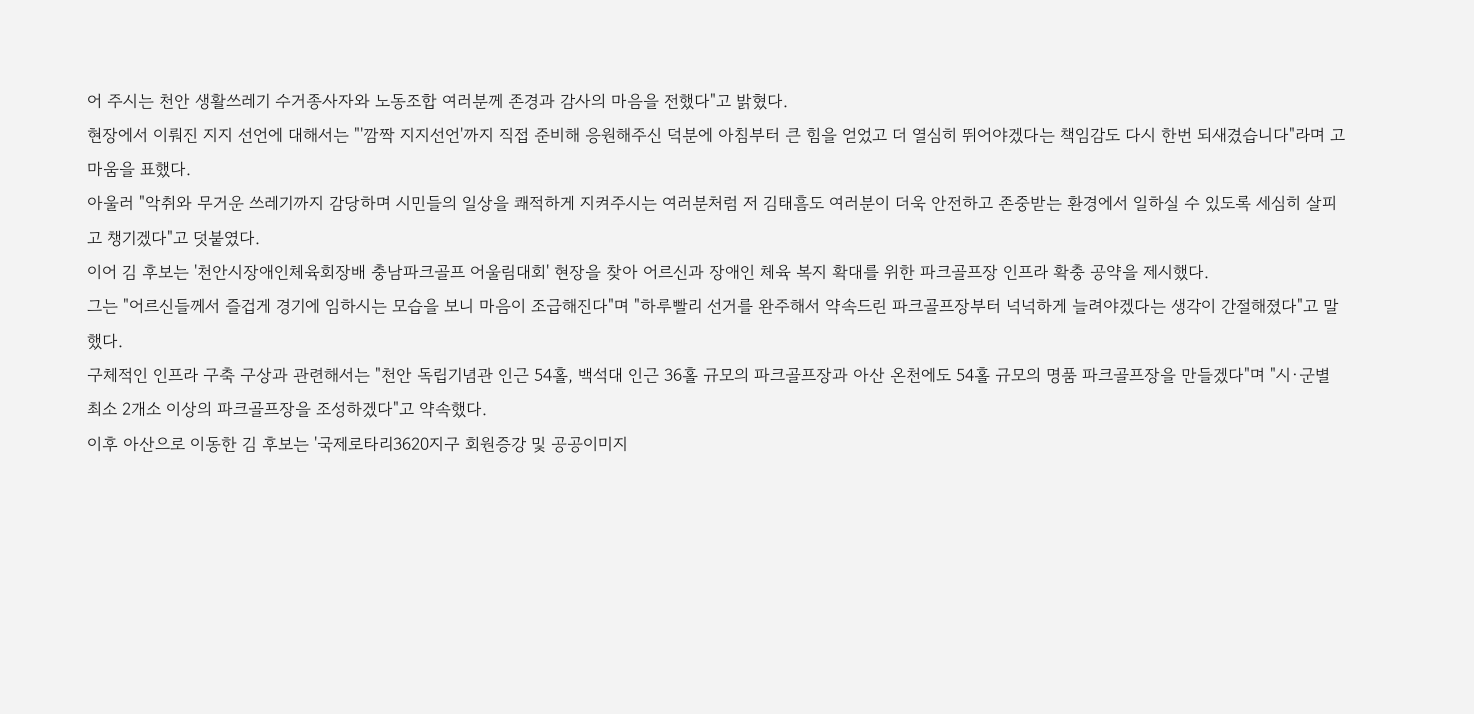어 주시는 천안 생활쓰레기 수거종사자와 노동조합 여러분께 존경과 감사의 마음을 전했다"고 밝혔다.
현장에서 이뤄진 지지 선언에 대해서는 "'깜짝 지지선언'까지 직접 준비해 응원해주신 덕분에 아침부터 큰 힘을 얻었고 더 열심히 뛰어야겠다는 책임감도 다시 한번 되새겼습니다"라며 고마움을 표했다.
아울러 "악취와 무거운 쓰레기까지 감당하며 시민들의 일상을 쾌적하게 지켜주시는 여러분처럼 저 김태흠도 여러분이 더욱 안전하고 존중받는 환경에서 일하실 수 있도록 세심히 살피고 챙기겠다"고 덧붙였다.
이어 김 후보는 '천안시장애인체육회장배 충남파크골프 어울림대회' 현장을 찾아 어르신과 장애인 체육 복지 확대를 위한 파크골프장 인프라 확충 공약을 제시했다.
그는 "어르신들께서 즐겁게 경기에 임하시는 모습을 보니 마음이 조급해진다"며 "하루빨리 선거를 완주해서 약속드린 파크골프장부터 넉넉하게 늘려야겠다는 생각이 간절해졌다"고 말했다.
구체적인 인프라 구축 구상과 관련해서는 "천안 독립기념관 인근 54홀, 백석대 인근 36홀 규모의 파크골프장과 아산 온천에도 54홀 규모의 명품 파크골프장을 만들겠다"며 "시·군별 최소 2개소 이상의 파크골프장을 조성하겠다"고 약속했다.
이후 아산으로 이동한 김 후보는 '국제로타리3620지구 회원증강 및 공공이미지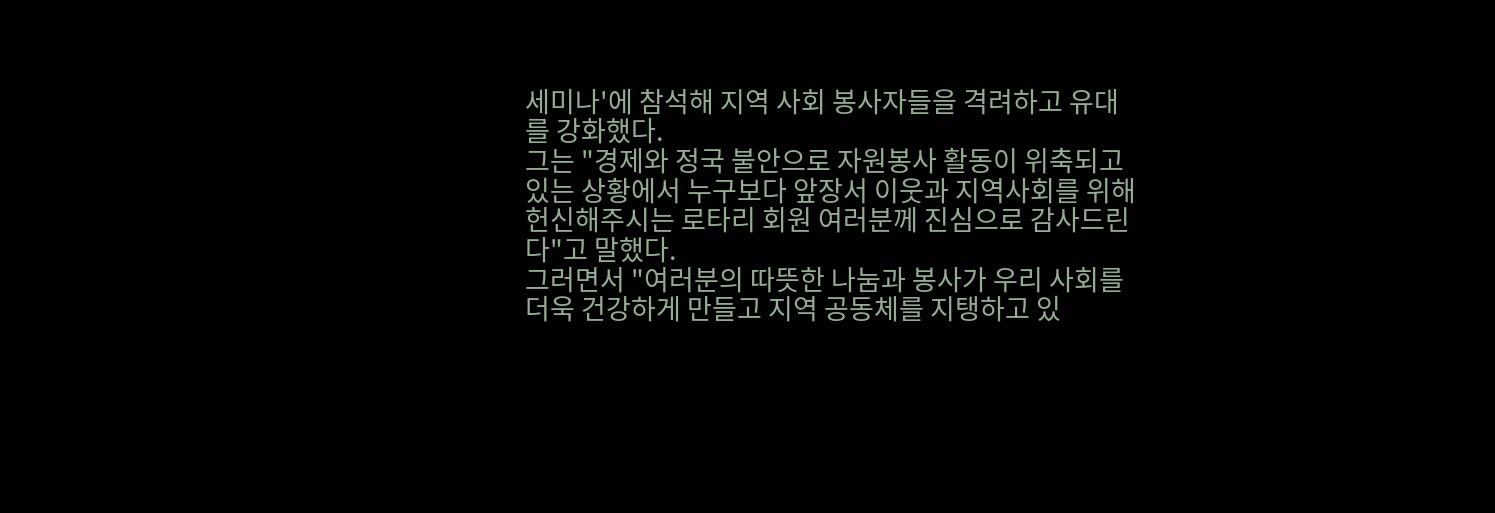세미나'에 참석해 지역 사회 봉사자들을 격려하고 유대를 강화했다.
그는 "경제와 정국 불안으로 자원봉사 활동이 위축되고 있는 상황에서 누구보다 앞장서 이웃과 지역사회를 위해 헌신해주시는 로타리 회원 여러분께 진심으로 감사드린다"고 말했다.
그러면서 "여러분의 따뜻한 나눔과 봉사가 우리 사회를 더욱 건강하게 만들고 지역 공동체를 지탱하고 있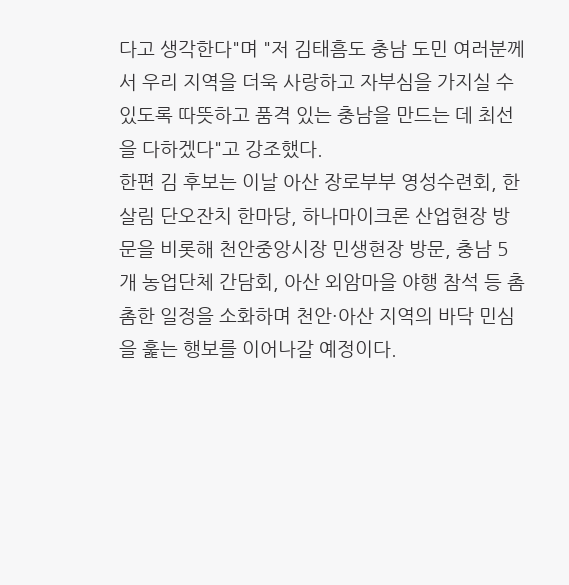다고 생각한다"며 "저 김태흠도 충남 도민 여러분께서 우리 지역을 더욱 사랑하고 자부심을 가지실 수 있도록 따뜻하고 품격 있는 충남을 만드는 데 최선을 다하겠다"고 강조했다.
한편 김 후보는 이날 아산 장로부부 영성수련회, 한살림 단오잔치 한마당, 하나마이크론 산업현장 방문을 비롯해 천안중앙시장 민생현장 방문, 충남 5개 농업단체 간담회, 아산 외암마을 야행 참석 등 촘촘한 일정을 소화하며 천안·아산 지역의 바닥 민심을 훑는 행보를 이어나갈 예정이다.